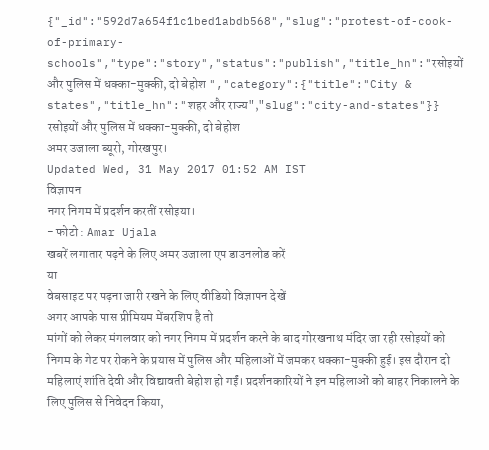{"_id":"592d7a654f1c1bed1abdb568","slug":"protest-of-cook-of-primary-schools","type":"story","status":"publish","title_hn":"रसोइयों और पुलिस में धक्का-मुक्की, दो बेहोश ","category":{"title":"City & states","title_hn":"शहर और राज्य","slug":"city-and-states"}}
रसोइयों और पुलिस में धक्का-मुक्की, दो बेहोश
अमर उजाला ब्यूरो, गोरखपुर।
Updated Wed, 31 May 2017 01:52 AM IST
विज्ञापन
नगर निगम में प्रदर्शन करतीं रसोइया।
- फोटो : Amar Ujala
खबरें लगातार पढ़ने के लिए अमर उजाला एप डाउनलोड करें
या
वेबसाइट पर पढ़ना जारी रखने के लिए वीडियो विज्ञापन देखें
अगर आपके पास प्रीमियम मेंबरशिप है तो
मांगों को लेकर मंगलवार को नगर निगम में प्रदर्शन करने के बाद गोरखनाथ मंदिर जा रही रसोइयों को निगम के गेट पर रोकने के प्रयास में पुलिस और महिलाओं में जमकर धक्का-मुक्की हुई। इस दौरान दो महिलाएं शांति देवी और विद्यावती बेहोश हो गईं। प्रदर्शनकारियों ने इन महिलाओं को बाहर निकालने के लिए पुलिस से निवेदन किया,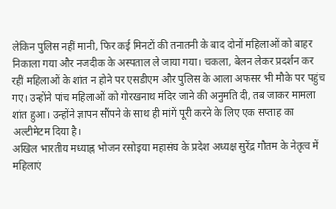लेकिन पुलिस नहीं मानी, फिर कई मिनटों की तनातनी के बाद दोनों महिलाओं को बाहर निकाला गया और नजदीक के अस्पताल ले जाया गया। चकला, बेलन लेकर प्रदर्शन कर रहीं महिलाओं के शांत न होने पर एसडीएम और पुलिस के आला अफसर भी मौके पर पहुंच गए। उन्होंने पांच महिलाओं को गोरखनाथ मंदिर जाने की अनुमति दी, तब जाकर मामला शांत हुआ। उन्होंने ज्ञापन सौंपने के साथ ही मांगें पूरी करने के लिए एक सप्ताह का अल्टीमेटम दिया है।
अखिल भारतीय मध्याह्न भोजन रसोइया महासंघ के प्रदेश अध्यक्ष सुरेंद्र गौतम के नेतृत्व में महिलाएं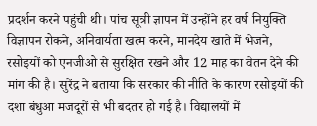प्रदर्शन करने पहुंची थी। पांच सूत्री ज्ञापन में उन्होंने हर वर्ष नियुक्ति विज्ञापन रोकने, अनिवार्यता खत्म करने, मानदेय खाते में भेजने, रसोइयों को एनजीओ से सुरक्षित रखने और 12 माह का वेतन देने की मांग की है। सुरेंद्र ने बताया कि सरकार की नीति के कारण रसोइयों की दशा बंधुआ मजदूरों से भी बदतर हो गई है। विद्यालयों में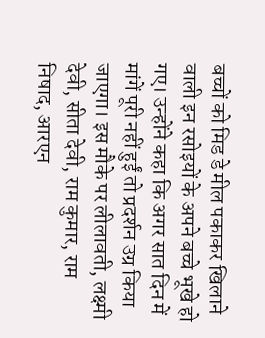बच्चों को मिड डे मील पकाकर खिलाने वाली इन रसोइयों के अपने बच्चे भूखे हो गए। उन्होंने कहा कि अगर सात दिन में मांगें पूरी नहीं हुईं तो प्रदर्शन उग्र किया जाएगा। इस मौके पर लीलावती, लक्ष्मी देवी, सीता देवी, राम कुमार, राम निषाद, आरएन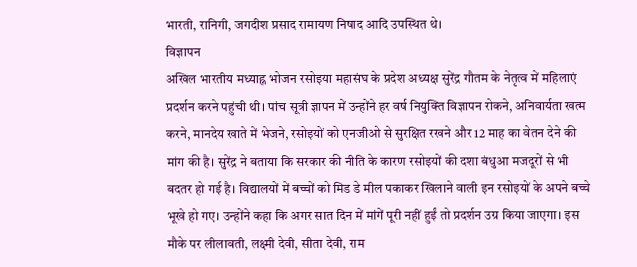भारती, रानिगी, जगदीश प्रसाद रामायण निषाद आदि उपस्थित थे।
विज्ञापन
अखिल भारतीय मध्याह्न भोजन रसोइया महासंघ के प्रदेश अध्यक्ष सुरेंद्र गौतम के नेतृत्व में महिलाएं प्रदर्शन करने पहुंची थी। पांच सूत्री ज्ञापन में उन्होंने हर वर्ष नियुक्ति विज्ञापन रोकने, अनिवार्यता खत्म करने, मानदेय खाते में भेजने, रसोइयों को एनजीओ से सुरक्षित रखने और 12 माह का वेतन देने की मांग की है। सुरेंद्र ने बताया कि सरकार की नीति के कारण रसोइयों की दशा बंधुआ मजदूरों से भी बदतर हो गई है। विद्यालयों में बच्चों को मिड डे मील पकाकर खिलाने वाली इन रसोइयों के अपने बच्चे भूखे हो गए। उन्होंने कहा कि अगर सात दिन में मांगें पूरी नहीं हुईं तो प्रदर्शन उग्र किया जाएगा। इस मौके पर लीलावती, लक्ष्मी देवी, सीता देवी, राम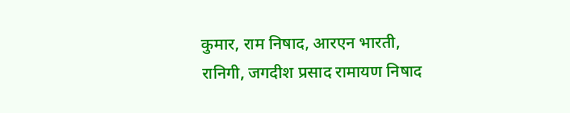कुमार, राम निषाद, आरएन भारती, रानिगी, जगदीश प्रसाद रामायण निषाद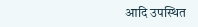आदि उपस्थित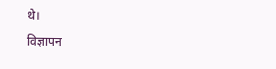थे।
विज्ञापन